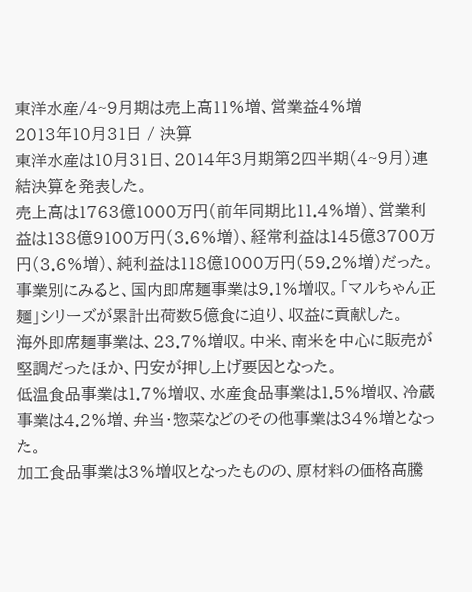東洋水産/4~9月期は売上高11%増、営業益4%増
2013年10月31日 / 決算
東洋水産は10月31日、2014年3月期第2四半期(4~9月)連結決算を発表した。
売上高は1763億1000万円(前年同期比11.4%増)、営業利益は138億9100万円(3.6%増)、経常利益は145億3700万円(3.6%増)、純利益は118億1000万円(59.2%増)だった。
事業別にみると、国内即席麺事業は9.1%増収。「マルちゃん正麺」シリーズが累計出荷数5億食に迫り、収益に貢献した。
海外即席麺事業は、23.7%増収。中米、南米を中心に販売が堅調だったほか、円安が押し上げ要因となった。
低温食品事業は1.7%増収、水産食品事業は1.5%増収、冷蔵事業は4.2%増、弁当・惣菜などのその他事業は34%増となった。
加工食品事業は3%増収となったものの、原材料の価格高騰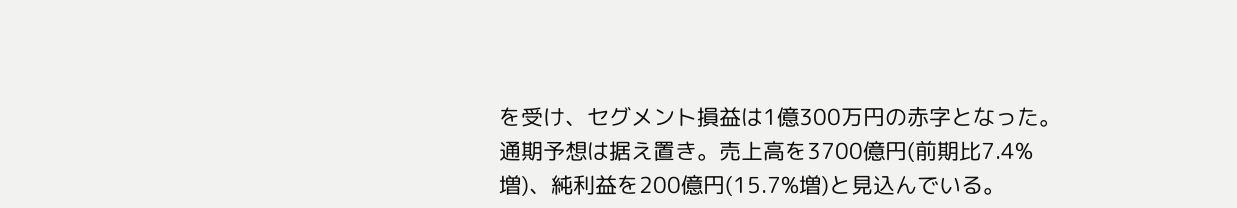を受け、セグメント損益は1億300万円の赤字となった。
通期予想は据え置き。売上高を3700億円(前期比7.4%増)、純利益を200億円(15.7%増)と見込んでいる。